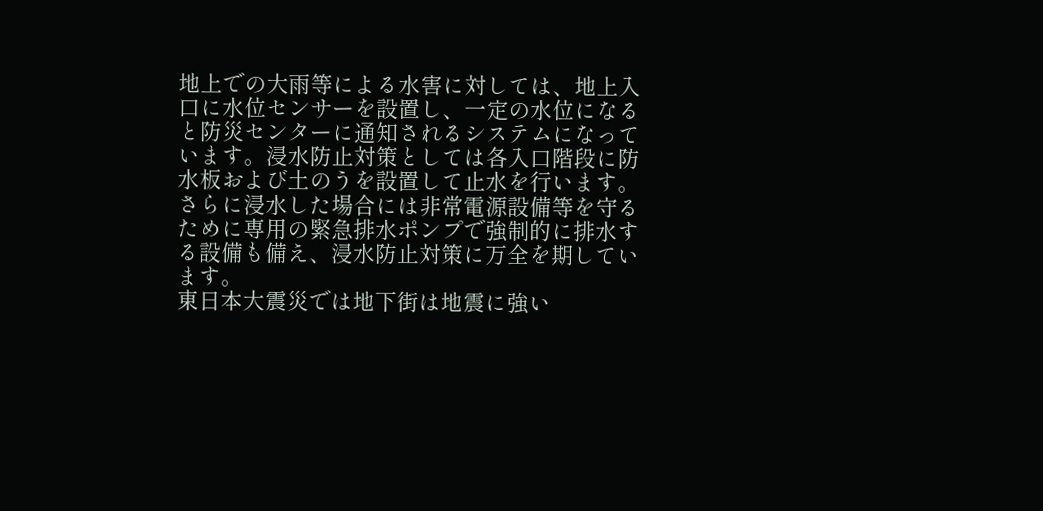地上での大雨等による水害に対しては、地上入口に水位センサーを設置し、一定の水位になると防災センターに通知されるシステムになっています。浸水防止対策としては各入口階段に防水板および土のうを設置して止水を行います。さらに浸水した場合には非常電源設備等を守るために専用の緊急排水ポンプで強制的に排水する設備も備え、浸水防止対策に万全を期しています。
東日本大震災では地下街は地震に強い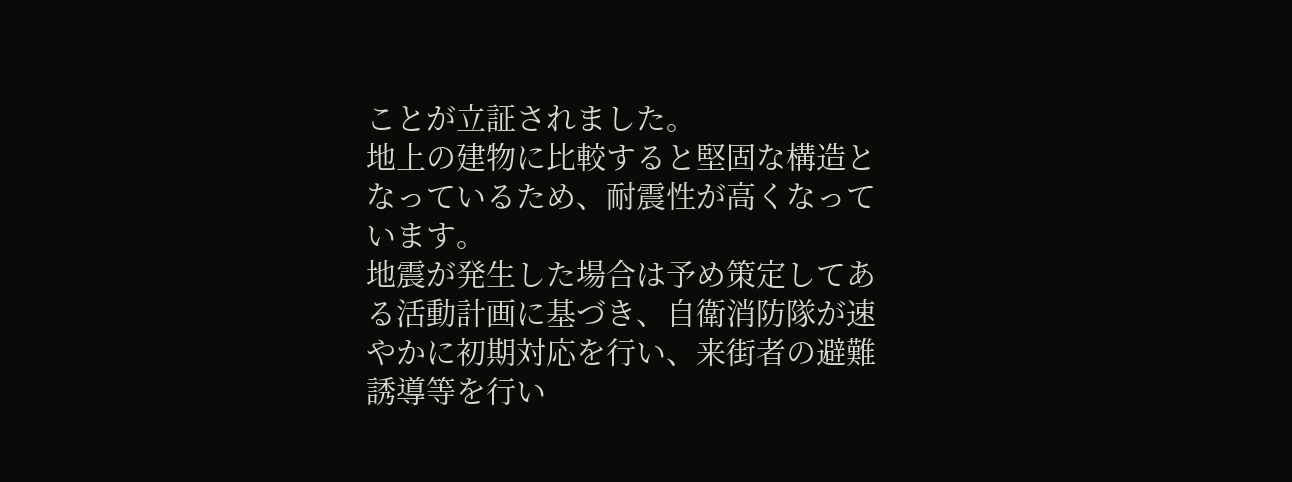ことが立証されました。
地上の建物に比較すると堅固な構造となっているため、耐震性が高くなっています。
地震が発生した場合は予め策定してある活動計画に基づき、自衛消防隊が速やかに初期対応を行い、来街者の避難誘導等を行い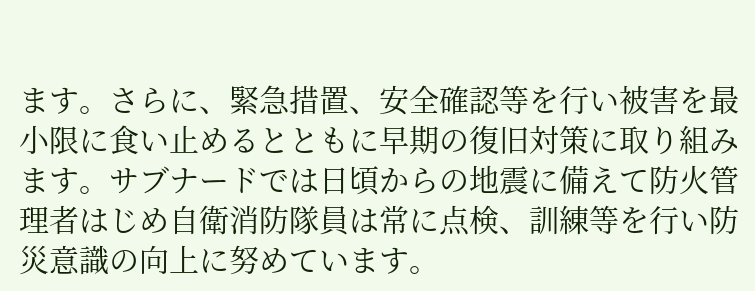ます。さらに、緊急措置、安全確認等を行い被害を最小限に食い止めるとともに早期の復旧対策に取り組みます。サブナードでは日頃からの地震に備えて防火管理者はじめ自衛消防隊員は常に点検、訓練等を行い防災意識の向上に努めています。